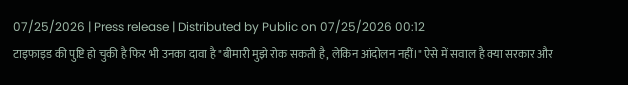07/25/2026 | Press release | Distributed by Public on 07/25/2026 00:12
टाइफाइड की पुष्टि हो चुकी है फिर भी उनका दावा है "बीमारी मुझे रोक सकती है, लेकिन आंदोलन नहीं।" ऐसे में सवाल है क्या सरकार और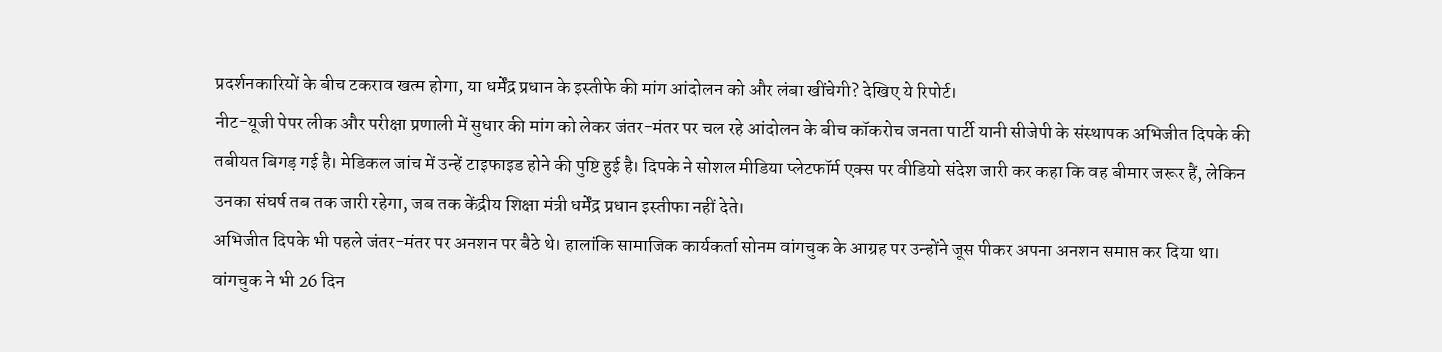प्रदर्शनकारियों के बीच टकराव खत्म होगा, या धर्मेंद्र प्रधान के इस्तीफे की मांग आंदोलन को और लंबा खींचेगी? देखिए ये रिपोर्ट।
नीट-यूजी पेपर लीक और परीक्षा प्रणाली में सुधार की मांग को लेकर जंतर-मंतर पर चल रहे आंदोलन के बीच कॉकरोच जनता पार्टी यानी सीजेपी के संस्थापक अभिजीत दिपके की तबीयत बिगड़ गई है। मेडिकल जांच में उन्हें टाइफाइड होने की पुष्टि हुई है। दिपके ने सोशल मीडिया प्लेटफॉर्म एक्स पर वीडियो संदेश जारी कर कहा कि वह बीमार जरूर हैं, लेकिन उनका संघर्ष तब तक जारी रहेगा, जब तक केंद्रीय शिक्षा मंत्री धर्मेंद्र प्रधान इस्तीफा नहीं देते।
अभिजीत दिपके भी पहले जंतर-मंतर पर अनशन पर बैठे थे। हालांकि सामाजिक कार्यकर्ता सोनम वांगचुक के आग्रह पर उन्होंने जूस पीकर अपना अनशन समाप्त कर दिया था। वांगचुक ने भी 26 दिन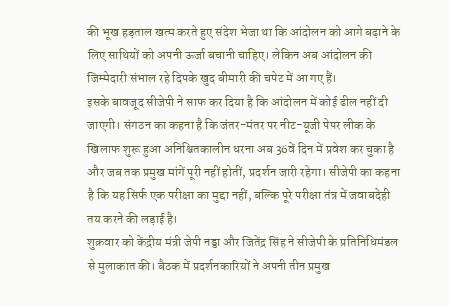की भूख हड़ताल खत्म करते हुए संदेश भेजा था कि आंदोलन को आगे बढ़ाने के लिए साथियों को अपनी ऊर्जा बचानी चाहिए। लेकिन अब आंदोलन की जिम्मेदारी संभाल रहे दिपके खुद बीमारी की चपेट में आ गए हैं।
इसके बावजूद सीजेपी ने साफ कर दिया है कि आंदोलन में कोई ढील नहीं दी जाएगी। संगठन का कहना है कि जंतर-मंतर पर नीट-यूजी पेपर लीक के खिलाफ शुरू हुआ अनिश्चितकालीन धरना अब 36वें दिन में प्रवेश कर चुका है और जब तक प्रमुख मांगें पूरी नहीं होतीं, प्रदर्शन जारी रहेगा। सीजेपी का कहना है कि यह सिर्फ एक परीक्षा का मुद्दा नहीं, बल्कि पूरे परीक्षा तंत्र में जवाबदेही तय करने की लड़ाई है।
शुक्रवार को केंद्रीय मंत्री जेपी नड्डा और जितेंद्र सिंह ने सीजेपी के प्रतिनिधिमंडल से मुलाकात की। बैठक में प्रदर्शनकारियों ने अपनी तीन प्रमुख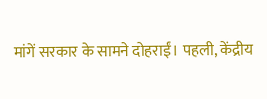मांगें सरकार के सामने दोहराईं। पहली, केंद्रीय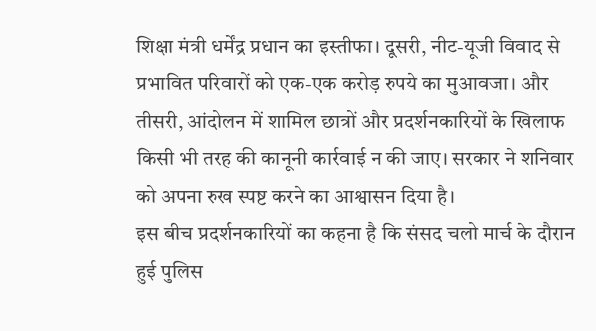शिक्षा मंत्री धर्मेंद्र प्रधान का इस्तीफा। दूसरी, नीट-यूजी विवाद से प्रभावित परिवारों को एक-एक करोड़ रुपये का मुआवजा। और तीसरी, आंदोलन में शामिल छात्रों और प्रदर्शनकारियों के खिलाफ किसी भी तरह की कानूनी कार्रवाई न की जाए। सरकार ने शनिवार को अपना रुख स्पष्ट करने का आश्वासन दिया है।
इस बीच प्रदर्शनकारियों का कहना है कि संसद चलो मार्च के दौरान हुई पुलिस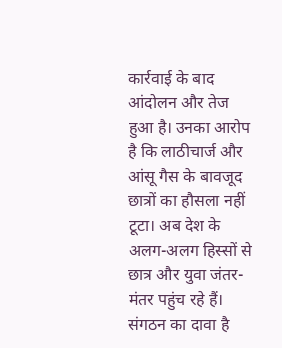कार्रवाई के बाद आंदोलन और तेज हुआ है। उनका आरोप है कि लाठीचार्ज और आंसू गैस के बावजूद छात्रों का हौसला नहीं टूटा। अब देश के अलग-अलग हिस्सों से छात्र और युवा जंतर-मंतर पहुंच रहे हैं। संगठन का दावा है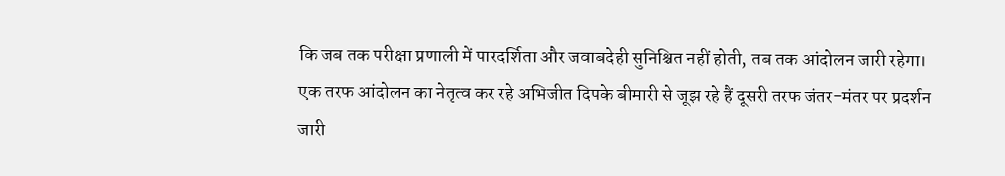कि जब तक परीक्षा प्रणाली में पारदर्शिता और जवाबदेही सुनिश्चित नहीं होती, तब तक आंदोलन जारी रहेगा।
एक तरफ आंदोलन का नेतृत्व कर रहे अभिजीत दिपके बीमारी से जूझ रहे हैं दूसरी तरफ जंतर-मंतर पर प्रदर्शन जारी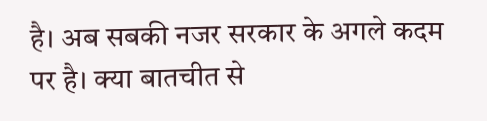है। अब सबकी नजर सरकार के अगले कदम पर है। क्या बातचीत से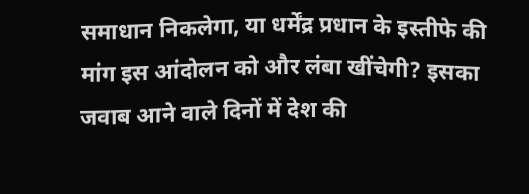समाधान निकलेगा, या धर्मेंद्र प्रधान के इस्तीफे की मांग इस आंदोलन को और लंबा खींचेगी? इसका जवाब आने वाले दिनों में देश की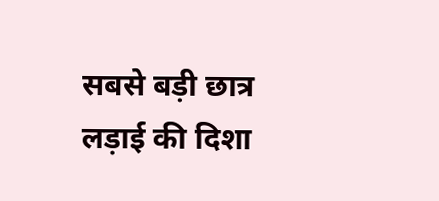सबसे बड़ी छात्र लड़ाई की दिशा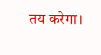तय करेगा।